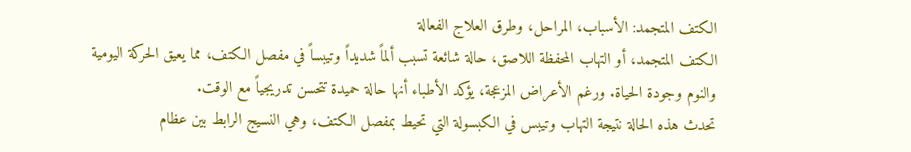الكتف المتجمد: الأسباب، المراحل، وطرق العلاج الفعالة
الكتف المتجمد، أو التهاب المحفظة اللاصق، حالة شائعة تسبب ألماً شديداً وتيبساً في مفصل الكتف، مما يعيق الحركة اليومية والنوم وجودة الحياة. ورغم الأعراض المزعجة، يؤكد الأطباء أنها حالة حميدة تتحسن تدريجياً مع الوقت.
تحدث هذه الحالة نتيجة التهاب وتيبس في الكبسولة التي تحيط بمفصل الكتف، وهي النسيج الرابط بين عظام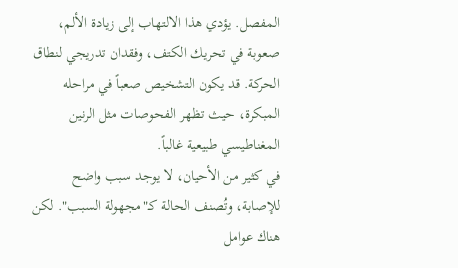المفصل. يؤدي هذا الالتهاب إلى زيادة الألم، صعوبة في تحريك الكتف، وفقدان تدريجي لنطاق الحركة. قد يكون التشخيص صعباً في مراحله المبكرة، حيث تظهر الفحوصات مثل الرنين المغناطيسي طبيعية غالباً.
في كثير من الأحيان، لا يوجد سبب واضح للإصابة، وتُصنف الحالة كـ"مجهولة السبب". لكن هناك عوامل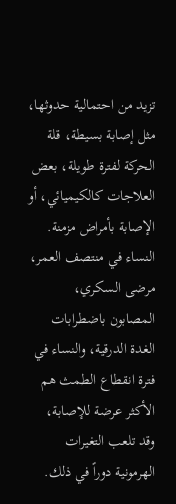تزيد من احتمالية حدوثها، مثل إصابة بسيطة، قلة الحركة لفترة طويلة، بعض العلاجات كالكيميائي، أو الإصابة بأمراض مزمنة. النساء في منتصف العمر، مرضى السكري، المصابون باضطرابات الغدة الدرقية، والنساء في فترة انقطاع الطمث هم الأكثر عرضة للإصابة، وقد تلعب التغيرات الهرمونية دوراً في ذلك.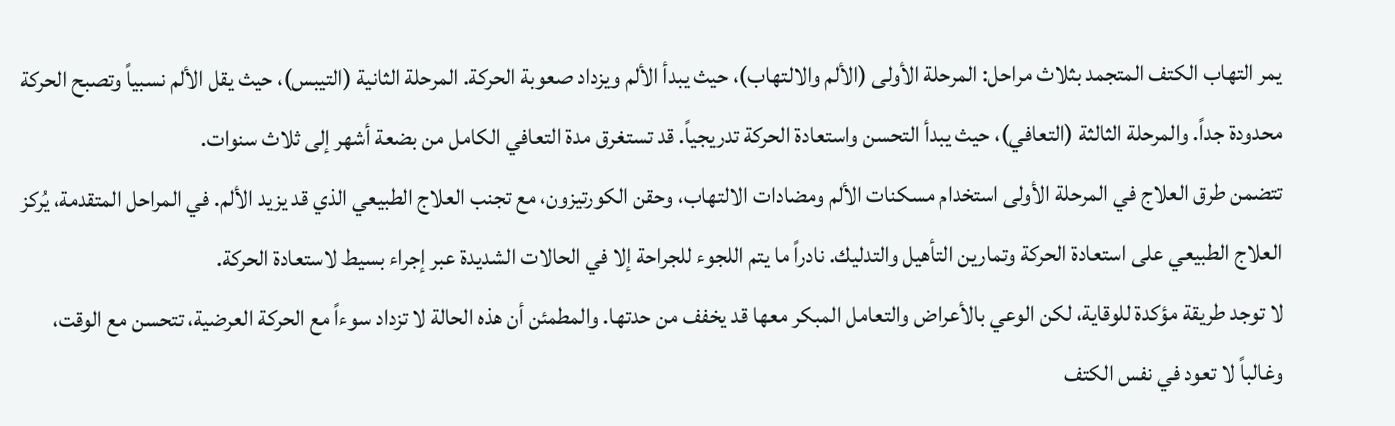يمر التهاب الكتف المتجمد بثلاث مراحل: المرحلة الأولى (الألم والالتهاب)، حيث يبدأ الألم ويزداد صعوبة الحركة. المرحلة الثانية (التيبس)، حيث يقل الألم نسبياً وتصبح الحركة محدودة جداً. والمرحلة الثالثة (التعافي)، حيث يبدأ التحسن واستعادة الحركة تدريجياً. قد تستغرق مدة التعافي الكامل من بضعة أشهر إلى ثلاث سنوات.
تتضمن طرق العلاج في المرحلة الأولى استخدام مسكنات الألم ومضادات الالتهاب، وحقن الكورتيزون، مع تجنب العلاج الطبيعي الذي قد يزيد الألم. في المراحل المتقدمة، يُركز العلاج الطبيعي على استعادة الحركة وتمارين التأهيل والتدليك. نادراً ما يتم اللجوء للجراحة إلا في الحالات الشديدة عبر إجراء بسيط لاستعادة الحركة.
لا توجد طريقة مؤكدة للوقاية، لكن الوعي بالأعراض والتعامل المبكر معها قد يخفف من حدتها. والمطمئن أن هذه الحالة لا تزداد سوءاً مع الحركة العرضية، تتحسن مع الوقت، وغالباً لا تعود في نفس الكتف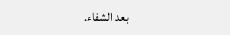بعد الشفاء.